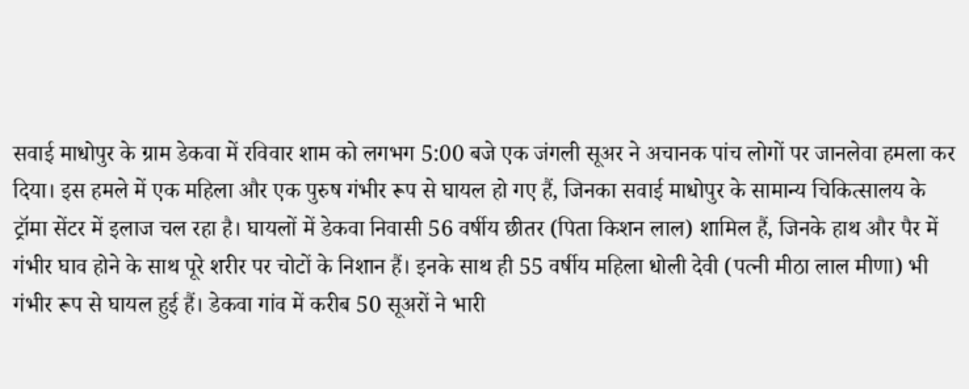सवाई माधोपुर के ग्राम डेकवा में रविवार शाम को लगभग 5:00 बजे एक जंगली सूअर ने अचानक पांच लोगों पर जानलेवा हमला कर दिया। इस हमले में एक महिला और एक पुरुष गंभीर रूप से घायल हो गए हैं, जिनका सवाई माधोपुर के सामान्य चिकित्सालय के ट्रॉमा सेंटर में इलाज चल रहा है। घायलों में डेकवा निवासी 56 वर्षीय छीतर (पिता किशन लाल) शामिल हैं, जिनके हाथ और पैर में गंभीर घाव होने के साथ पूरे शरीर पर चोटों के निशान हैं। इनके साथ ही 55 वर्षीय महिला धोली देवी (पत्नी मीठा लाल मीणा) भी गंभीर रूप से घायल हुई हैं। डेकवा गांव में करीब 50 सूअरों ने भारी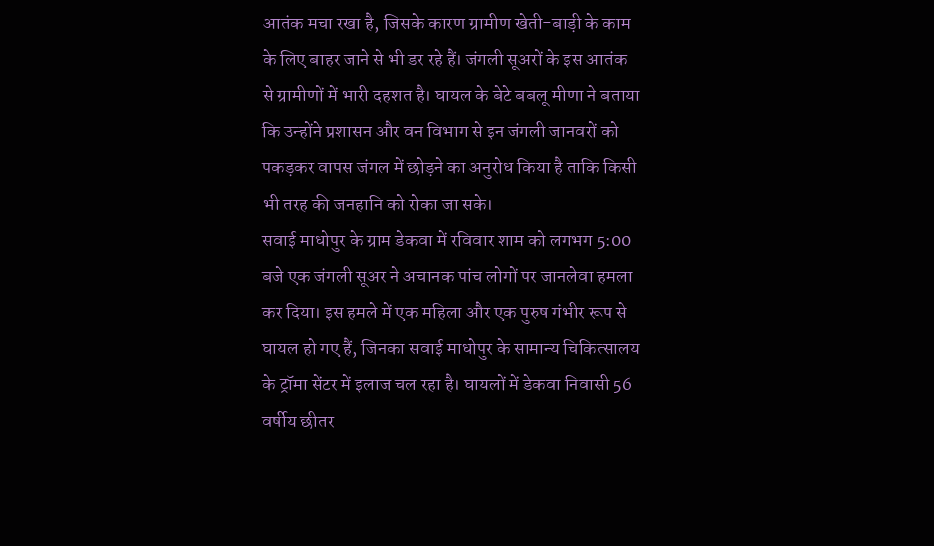आतंक मचा रखा है, जिसके कारण ग्रामीण खेती-बाड़ी के काम के लिए बाहर जाने से भी डर रहे हैं। जंगली सूअरों के इस आतंक से ग्रामीणों में भारी दहशत है। घायल के बेटे बबलू मीणा ने बताया कि उन्होंने प्रशासन और वन विभाग से इन जंगली जानवरों को पकड़कर वापस जंगल में छोड़ने का अनुरोध किया है ताकि किसी भी तरह की जनहानि को रोका जा सके।
सवाई माधोपुर के ग्राम डेकवा में रविवार शाम को लगभग 5:00 बजे एक जंगली सूअर ने अचानक पांच लोगों पर जानलेवा हमला कर दिया। इस हमले में एक महिला और एक पुरुष गंभीर रूप से घायल हो गए हैं, जिनका सवाई माधोपुर के सामान्य चिकित्सालय के ट्रॉमा सेंटर में इलाज चल रहा है। घायलों में डेकवा निवासी 56 वर्षीय छीतर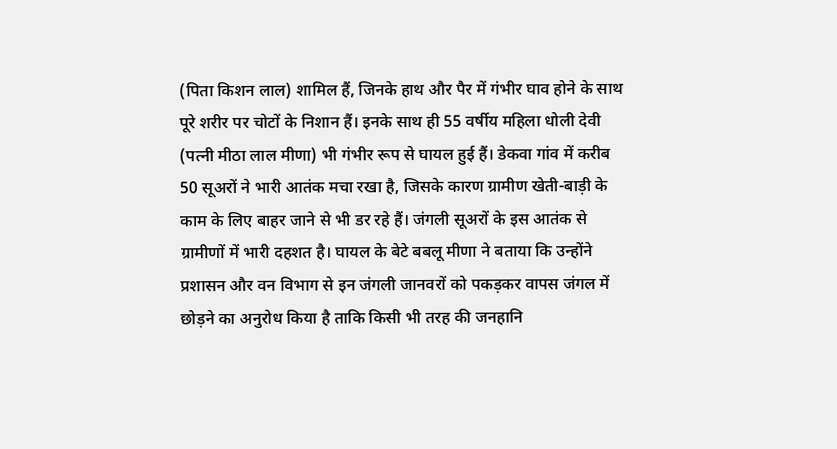(पिता किशन लाल) शामिल हैं, जिनके हाथ और पैर में गंभीर घाव होने के साथ पूरे शरीर पर चोटों के निशान हैं। इनके साथ ही 55 वर्षीय महिला धोली देवी (पत्नी मीठा लाल मीणा) भी गंभीर रूप से घायल हुई हैं। डेकवा गांव में करीब 50 सूअरों ने भारी आतंक मचा रखा है, जिसके कारण ग्रामीण खेती-बाड़ी के काम के लिए बाहर जाने से भी डर रहे हैं। जंगली सूअरों के इस आतंक से ग्रामीणों में भारी दहशत है। घायल के बेटे बबलू मीणा ने बताया कि उन्होंने प्रशासन और वन विभाग से इन जंगली जानवरों को पकड़कर वापस जंगल में छोड़ने का अनुरोध किया है ताकि किसी भी तरह की जनहानि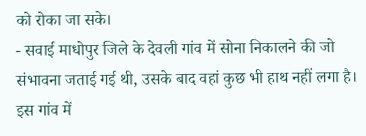को रोका जा सके।
- सवाई माधोपुर जिले के देवली गांव में सोना निकालने की जो संभावना जताई गई थी, उसके बाद वहां कुछ भी हाथ नहीं लगा है। इस गांव में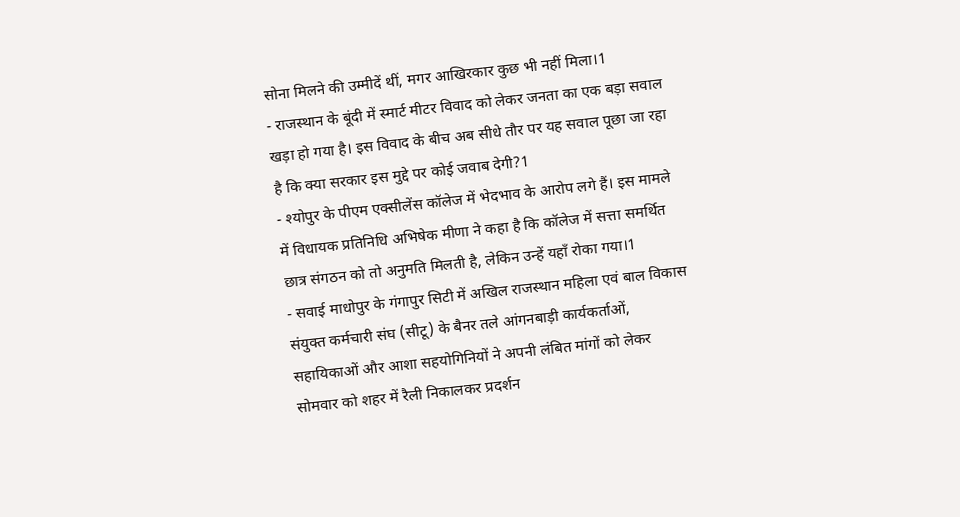सोना मिलने की उम्मीदें थीं, मगर आखिरकार कुछ भी नहीं मिला।1
- राजस्थान के बूंदी में स्मार्ट मीटर विवाद को लेकर जनता का एक बड़ा सवाल खड़ा हो गया है। इस विवाद के बीच अब सीधे तौर पर यह सवाल पूछा जा रहा है कि क्या सरकार इस मुद्दे पर कोई जवाब देगी?1
- श्योपुर के पीएम एक्सीलेंस कॉलेज में भेदभाव के आरोप लगे हैं। इस मामले में विधायक प्रतिनिधि अभिषेक मीणा ने कहा है कि कॉलेज में सत्ता समर्थित छात्र संगठन को तो अनुमति मिलती है, लेकिन उन्हें यहाँ रोका गया।1
- सवाई माधोपुर के गंगापुर सिटी में अखिल राजस्थान महिला एवं बाल विकास संयुक्त कर्मचारी संघ (सीटू) के बैनर तले आंगनबाड़ी कार्यकर्ताओं, सहायिकाओं और आशा सहयोगिनियों ने अपनी लंबित मांगों को लेकर सोमवार को शहर में रैली निकालकर प्रदर्शन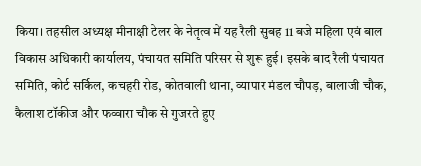किया। तहसील अध्यक्ष मीनाक्षी टेलर के नेतृत्व में यह रैली सुबह 11 बजे महिला एवं बाल विकास अधिकारी कार्यालय, पंचायत समिति परिसर से शुरू हुई। इसके बाद रैली पंचायत समिति, कोर्ट सर्किल, कचहरी रोड, कोतवाली थाना, व्यापार मंडल चौपड़, बालाजी चौक, कैलाश टॉकीज और फव्वारा चौक से गुजरते हुए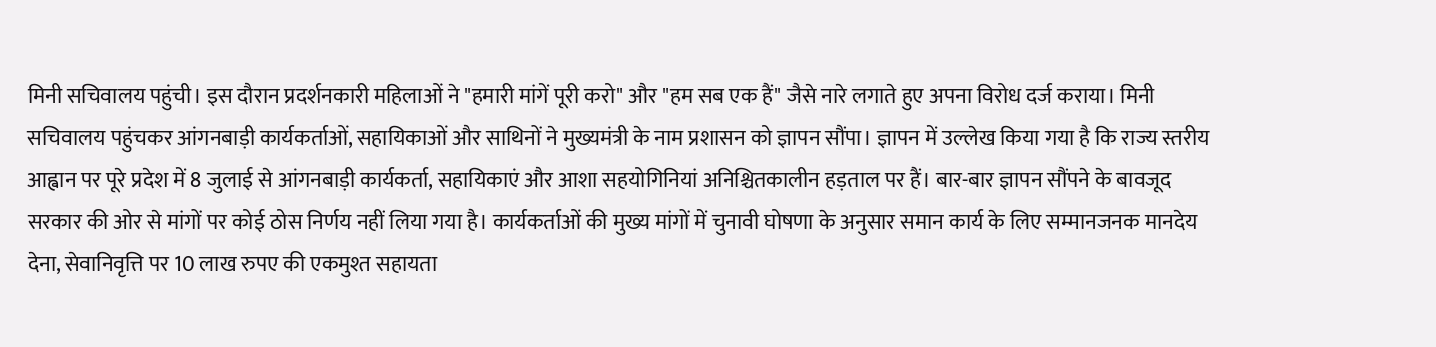मिनी सचिवालय पहुंची। इस दौरान प्रदर्शनकारी महिलाओं ने "हमारी मांगें पूरी करो" और "हम सब एक हैं" जैसे नारे लगाते हुए अपना विरोध दर्ज कराया। मिनी सचिवालय पहुंचकर आंगनबाड़ी कार्यकर्ताओं, सहायिकाओं और साथिनों ने मुख्यमंत्री के नाम प्रशासन को ज्ञापन सौंपा। ज्ञापन में उल्लेख किया गया है कि राज्य स्तरीय आह्वान पर पूरे प्रदेश में 8 जुलाई से आंगनबाड़ी कार्यकर्ता, सहायिकाएं और आशा सहयोगिनियां अनिश्चितकालीन हड़ताल पर हैं। बार-बार ज्ञापन सौंपने के बावजूद सरकार की ओर से मांगों पर कोई ठोस निर्णय नहीं लिया गया है। कार्यकर्ताओं की मुख्य मांगों में चुनावी घोषणा के अनुसार समान कार्य के लिए सम्मानजनक मानदेय देना, सेवानिवृत्ति पर 10 लाख रुपए की एकमुश्त सहायता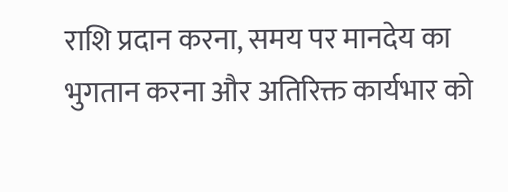राशि प्रदान करना, समय पर मानदेय का भुगतान करना और अतिरिक्त कार्यभार को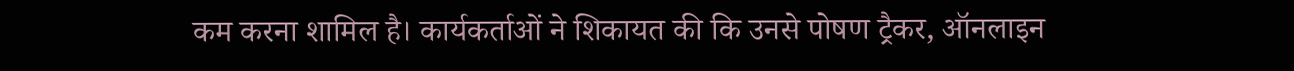कम करना शामिल है। कार्यकर्ताओं ने शिकायत की कि उनसे पोषण ट्रैकर, ऑनलाइन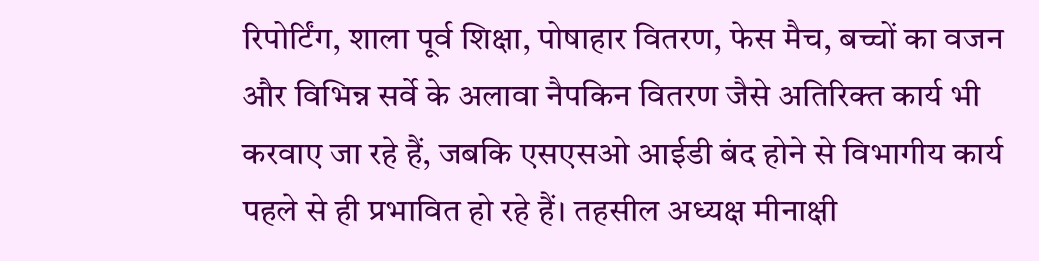रिपोर्टिंग, शाला पूर्व शिक्षा, पोषाहार वितरण, फेस मैच, बच्चों का वजन और विभिन्न सर्वे के अलावा नैपकिन वितरण जैसे अतिरिक्त कार्य भी करवाए जा रहे हैं, जबकि एसएसओ आईडी बंद होने से विभागीय कार्य पहले से ही प्रभावित हो रहे हैं। तहसील अध्यक्ष मीनाक्षी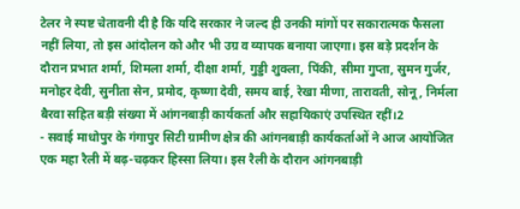टेलर ने स्पष्ट चेतावनी दी है कि यदि सरकार ने जल्द ही उनकी मांगों पर सकारात्मक फैसला नहीं लिया, तो इस आंदोलन को और भी उग्र व व्यापक बनाया जाएगा। इस बड़े प्रदर्शन के दौरान प्रभात शर्मा, शिमला शर्मा, दीक्षा शर्मा, गुड्डी शुक्ला, पिंकी, सीमा गुप्ता, सुमन गुर्जर, मनोहर देवी, सुनीता सेन, प्रमोद, कृष्णा देवी, समय बाई, रेखा मीणा, तारावती, सोनू, निर्मला बैरवा सहित बड़ी संख्या में आंगनबाड़ी कार्यकर्ता और सहायिकाएं उपस्थित रहीं।2
- सवाई माधोपुर के गंगापुर सिटी ग्रामीण क्षेत्र की आंगनबाड़ी कार्यकर्ताओं ने आज आयोजित एक महा रैली में बढ़-चढ़कर हिस्सा लिया। इस रैली के दौरान आंगनबाड़ी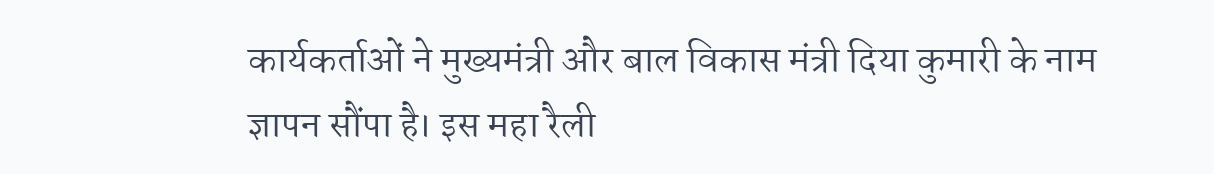कार्यकर्ताओं ने मुख्यमंत्री और बाल विकास मंत्री दिया कुमारी के नाम ज्ञापन सौंपा है। इस महा रैली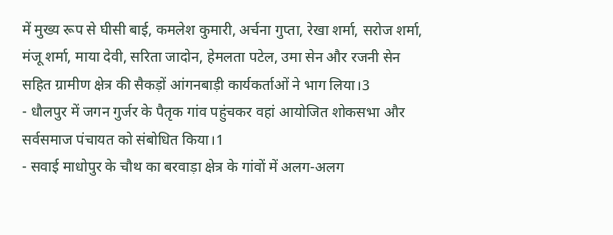में मुख्य रूप से घीसी बाई, कमलेश कुमारी, अर्चना गुप्ता, रेखा शर्मा, सरोज शर्मा, मंजू शर्मा, माया देवी, सरिता जादोन, हेमलता पटेल, उमा सेन और रजनी सेन सहित ग्रामीण क्षेत्र की सैकड़ों आंगनबाड़ी कार्यकर्ताओं ने भाग लिया।3
- धौलपुर में जगन गुर्जर के पैतृक गांव पहुंचकर वहां आयोजित शोकसभा और सर्वसमाज पंचायत को संबोधित किया।1
- सवाई माधोपुर के चौथ का बरवाड़ा क्षेत्र के गांवों में अलग-अलग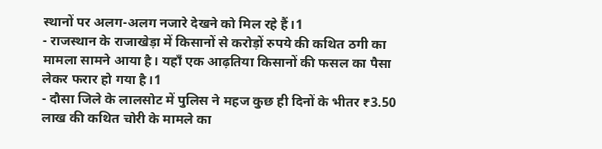स्थानों पर अलग-अलग नजारे देखने को मिल रहे हैं।1
- राजस्थान के राजाखेड़ा में किसानों से करोड़ों रुपये की कथित ठगी का मामला सामने आया है। यहाँ एक आढ़तिया किसानों की फसल का पैसा लेकर फरार हो गया है।1
- दौसा जिले के लालसोट में पुलिस ने महज कुछ ही दिनों के भीतर ₹3.50 लाख की कथित चोरी के मामले का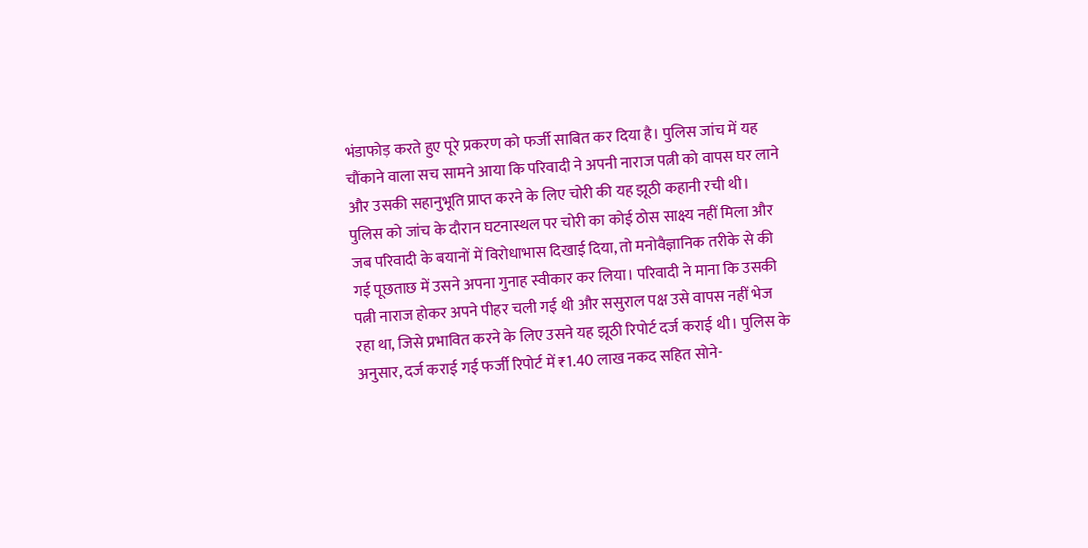भंडाफोड़ करते हुए पूरे प्रकरण को फर्जी साबित कर दिया है। पुलिस जांच में यह चौंकाने वाला सच सामने आया कि परिवादी ने अपनी नाराज पत्नी को वापस घर लाने और उसकी सहानुभूति प्राप्त करने के लिए चोरी की यह झूठी कहानी रची थी। पुलिस को जांच के दौरान घटनास्थल पर चोरी का कोई ठोस साक्ष्य नहीं मिला और जब परिवादी के बयानों में विरोधाभास दिखाई दिया, तो मनोवैज्ञानिक तरीके से की गई पूछताछ में उसने अपना गुनाह स्वीकार कर लिया। परिवादी ने माना कि उसकी पत्नी नाराज होकर अपने पीहर चली गई थी और ससुराल पक्ष उसे वापस नहीं भेज रहा था, जिसे प्रभावित करने के लिए उसने यह झूठी रिपोर्ट दर्ज कराई थी। पुलिस के अनुसार, दर्ज कराई गई फर्जी रिपोर्ट में ₹1.40 लाख नकद सहित सोने-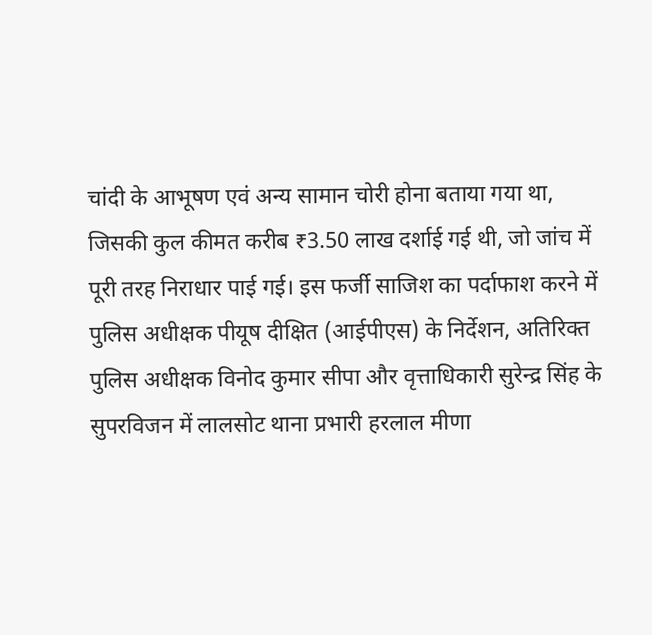चांदी के आभूषण एवं अन्य सामान चोरी होना बताया गया था, जिसकी कुल कीमत करीब ₹3.50 लाख दर्शाई गई थी, जो जांच में पूरी तरह निराधार पाई गई। इस फर्जी साजिश का पर्दाफाश करने में पुलिस अधीक्षक पीयूष दीक्षित (आईपीएस) के निर्देशन, अतिरिक्त पुलिस अधीक्षक विनोद कुमार सीपा और वृत्ताधिकारी सुरेन्द्र सिंह के सुपरविजन में लालसोट थाना प्रभारी हरलाल मीणा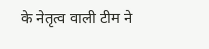के नेतृत्व वाली टीम ने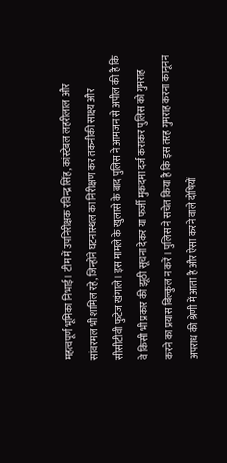महत्वपूर्ण भूमिका निभाई। टीम में उपनिरीक्षक रविन्द्र सिंह, कांस्टेबल लहरीलाल और सांवरमल भी शामिल रहे, जिन्होंने घटनास्थल का निरीक्षण कर तकनीकी साक्ष्य और सीसीटीवी फुटेज खंगाले। इस मामले के खुलासे के बाद पुलिस ने आमजन से अपील की है कि वे किसी भी प्रकार की झूठी सूचना देकर या फर्जी मुकदमा दर्ज कराकर पुलिस को गुमराह करने का प्रयास बिल्कुल न करें। पुलिस ने सचेत किया है कि इस तरह गुमराह करना कानूनन अपराध की श्रेणी में आता है और ऐसा करने वाले दोषियों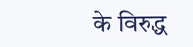के विरुद्ध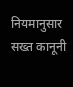नियमानुसार सख्त कानूनी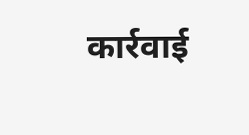कार्रवाई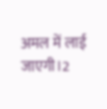अमल में लाई जाएगी।2